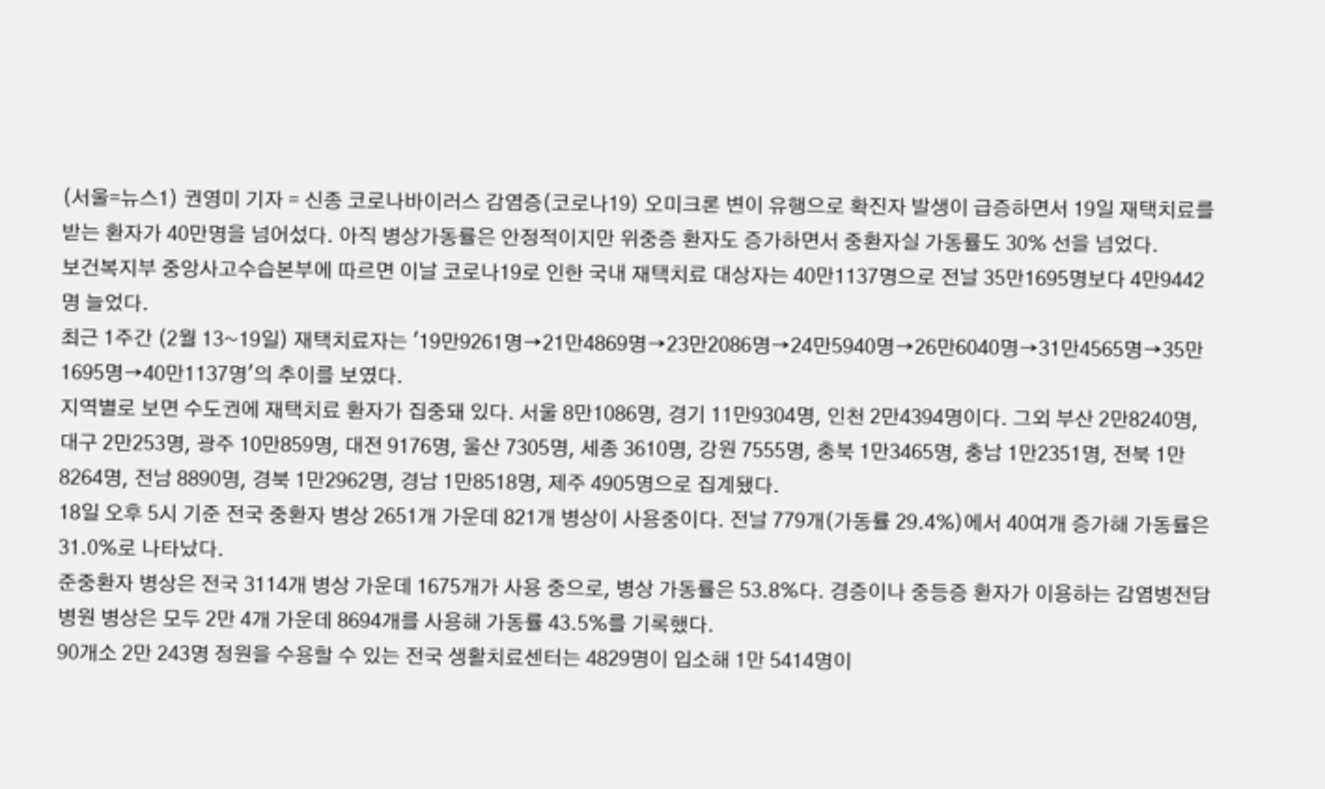(서울=뉴스1) 권영미 기자 = 신종 코로나바이러스 감염증(코로나19) 오미크론 변이 유행으로 확진자 발생이 급증하면서 19일 재택치료를 받는 환자가 40만명을 넘어섰다. 아직 병상가동률은 안정적이지만 위중증 환자도 증가하면서 중환자실 가동률도 30% 선을 넘었다.
보건복지부 중앙사고수습본부에 따르면 이날 코로나19로 인한 국내 재택치료 대상자는 40만1137명으로 전날 35만1695명보다 4만9442명 늘었다.
최근 1주간 (2월 13~19일) 재택치료자는 '19만9261명→21만4869명→23만2086명→24만5940명→26만6040명→31만4565명→35만1695명→40만1137명'의 추이를 보였다.
지역별로 보면 수도권에 재택치료 환자가 집중돼 있다. 서울 8만1086명, 경기 11만9304명, 인천 2만4394명이다. 그외 부산 2만8240명, 대구 2만253명, 광주 10만859명, 대전 9176명, 울산 7305명, 세종 3610명, 강원 7555명, 충북 1만3465명, 충남 1만2351명, 전북 1만8264명, 전남 8890명, 경북 1만2962명, 경남 1만8518명, 제주 4905명으로 집계됐다.
18일 오후 5시 기준 전국 중환자 병상 2651개 가운데 821개 병상이 사용중이다. 전날 779개(가동률 29.4%)에서 40여개 증가해 가동률은 31.0%로 나타났다.
준중환자 병상은 전국 3114개 병상 가운데 1675개가 사용 중으로, 병상 가동률은 53.8%다. 경증이나 중등증 환자가 이용하는 감염병전담병원 병상은 모두 2만 4개 가운데 8694개를 사용해 가동률 43.5%를 기록했다.
90개소 2만 243명 정원을 수용할 수 있는 전국 생활치료센터는 4829명이 입소해 1만 5414명이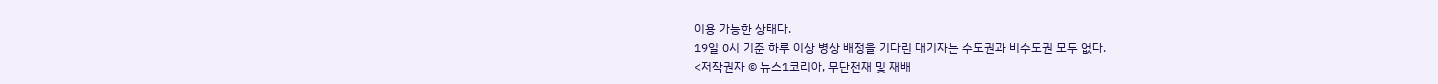이용 가능한 상태다.
19일 0시 기준 하루 이상 병상 배정을 기다린 대기자는 수도권과 비수도권 모두 없다.
<저작권자 © 뉴스1코리아, 무단전재 및 재배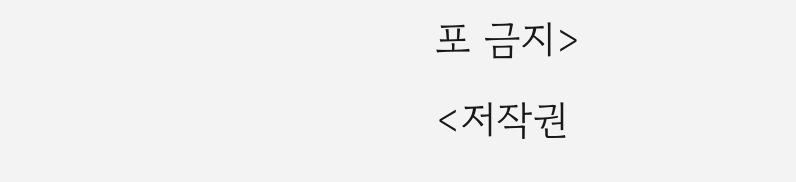포 금지>
<저작권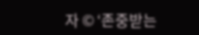자 © ‘존중받는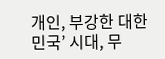개인, 부강한 대한민국’ 시대, 무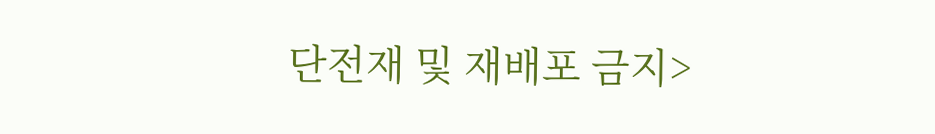단전재 및 재배포 금지>